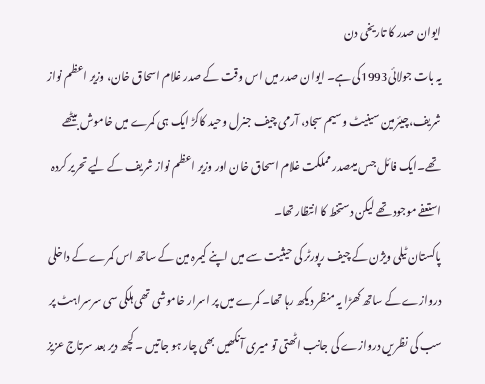ایوان صدر کا تاریخی دن
یہ بات جولائی1993کی ہے۔ ایوان صدر میں اس وقت کے صدر غلام اسحاق خان، وزیر اعظم نواز شریف،چیئرمین سینیٹ وسیم سجاد، آرمی چیف جنرل وحید کاکڑ ایک ہی کمرے میں خاموش بیٹھے تھے۔ایک فائل جس میںصدر مملکت غلام اسحاق خان اور وزیر اعظم نواز شریف کے لیے تحریر کردہ استعفے موجود تھے لیکن دستخط کا انتظار تھا۔
پاکستان ٹیلی ویژن کے چیف رپورٹر کی حیثیت سے میں اپنے کیمرہ مین کے ساتھ اس کمرے کے داخلی دروازے کے ساتھ کھڑا یہ منظر دیکھ رہا تھا۔ کمرے میں پر اسرار خاموشی تھی ہلکی سی سرسراہٹ پر سب کی نظریں دروازے کی جانب اٹھتی تو میری آنکھیں بھی چار ہو جاتیں ۔ کچھ دیر بعد سرتاج عزیز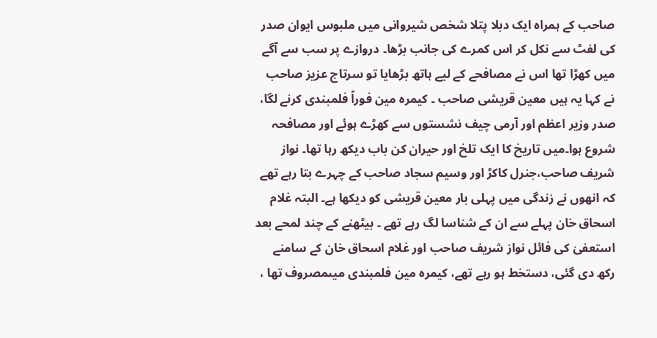صاحب کے ہمراہ ایک دبلا پتلا شخص شیروانی میں ملبوس ایوان صدر کی لفٹ سے نکل کر اس کمرے کی جانب بڑھا۔ دروازے پر سب سے آگے میں کھڑا تھا اس نے مصافحے کے لیے ہاتھ بڑھایا تو سرتاج عزیز صاحب نے کہا یہ ہیں معین قریشی صاحب ۔ کیمرہ مین فوراً فلمبندی کرنے لگا،
صدر وزیر اعظم اور آرمی چیف نشستوں سے کھڑے ہوئے اور مصافحہ شروع ہوا۔میں تاریخ کا ایک تلخ اور حیران کن باب دیکھ رہا تھا۔ نواز شریف صاحب،جنرل کاکڑ اور وسیم سجاد صاحب کے چہرے بتا رہے تھے کہ انھوں نے زندگی میں پہلی بار معین قریشی کو دیکھا ہے۔ البتہ غلام اسحاق خان پہلے سے ان کے شناسا لگ رہے تھے ۔ بیٹھنے کے چند لمحے بعد استعفیٰ کی فائل نواز شریف صاحب اور غلام اسحاق خان کے سامنے رکھ دی گئی، دستخط ہو رہے تھے، کیمرہ مین فلمبندی میںمصروف تھا ،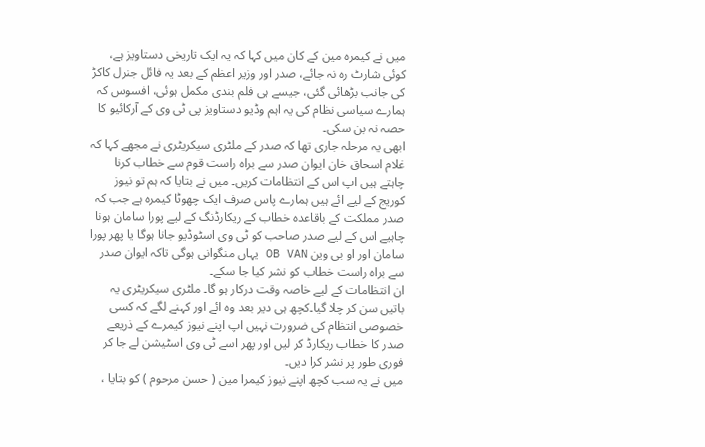میں نے کیمرہ مین کے کان میں کہا کہ یہ ایک تاریخی دستاویز ہے، کوئی شارٹ رہ نہ جائے، صدر اور وزیر اعظم کے بعد یہ فائل جنرل کاکڑ کی جانب بڑھائی گئی، جیسے ہی فلم بندی مکمل ہوئی، افسوس کہ ہمارے سیاسی نظام کی یہ اہم وڈیو دستاویز پی ٹی وی کے آرکائیو کا حصہ نہ بن سکی۔
ابھی یہ مرحلہ جاری تھا کہ صدر کے ملٹری سیکریٹری نے مجھے کہا کہ غلام اسحاق خان ایوان صدر سے براہ راست قوم سے خطاب کرنا چاہتے ہیں اپ اس کے انتظامات کریں۔ میں نے بتایا کہ ہم تو نیوز کوریج کے لیے ائے ہیں ہمارے پاس صرف ایک چھوٹا کیمرہ ہے جب کہ صدر مملکت کے باقاعدہ خطاب کے ریکارڈنگ کے لیے پورا سامان ہونا چاہیے اس کے لیے صدر صاحب کو ٹی وی اسٹوڈیو جانا ہوگا یا پھر پورا سامان اور او بی وین OB VAN یہاں منگوانی ہوگی تاکہ ایوان صدر سے براہ راست خطاب کو نشر کیا جا سکے۔
ان انتظامات کے لیے خاصہ وقت درکار ہو گا۔ ملٹری سیکریٹری یہ باتیں سن کر چلا گیا۔کچھ ہی دیر بعد وہ ائے اور کہنے لگے کہ کسی خصوصی انتظام کی ضرورت نہیں اپ اپنے نیوز کیمرے کے ذریعے صدر کا خطاب ریکارڈ کر لیں اور پھر اسے ٹی وی اسٹیشن لے جا کر فوری طور پر نشر کرا دیں۔
میں نے یہ سب کچھ اپنے نیوز کیمرا مین ( حسن مرحوم ) کو بتایا ،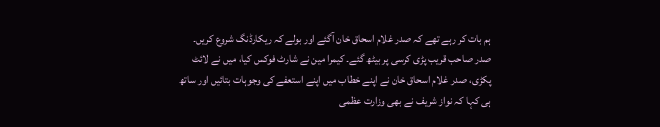ہم بات کر رہے تھے کہ صدر غلام اسحاق خان آگئے اور بولے کہ ریکارڈنگ شروع کریں۔ صدر صاحب قریب پڑی کرسی پر بیٹھ گئے۔ کیمرا مین نے شارٹ فوکس کیا، میں نے لائٹ پکڑی، صدر غلام اسحاق خان نے اپنے خطاب میں اپنے استعفے کی وجوہات بتائیں اور ساتھ ہی کہا کہ نواز شریف نے بھی وزارت عظمی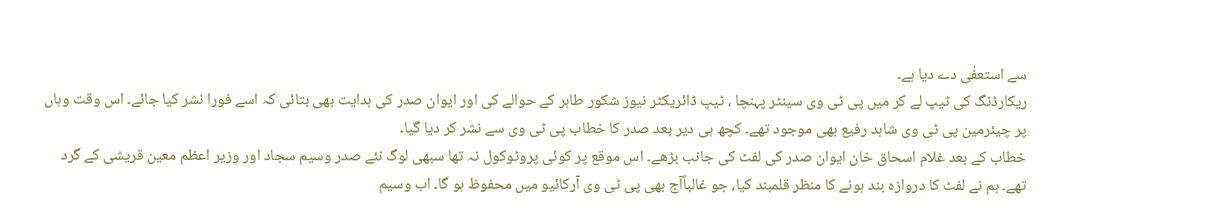سے استعفٰی دے دیا ہے۔
ریکارڈنگ کی ٹیپ لے کر میں پی ٹی وی سینٹر پہنچا ، ٹیپ ڈائریکٹر نیوز شکور طاہر کے حوالے کی اور ایوان صدر کی ہدایت بھی بتائی کہ اسے فورا نشر کیا جائے۔ اس وقت وہاں پر چیئرمین پی ٹی وی شاہد رفیع بھی موجود تھے۔ کچھ ہی دیر بعد صدر کا خطاب پی ٹی وی سے نشر کر دیا گیا۔
خطاب کے بعد غلام اسحاق خان ایوان صدر کی لفٹ کی جانب بڑھے۔ اس موقع پر کوئی پروٹوکول نہ تھا سبھی لوگ نئے صدر وسیم سجاد اور وزیر اعظم معین قریشی کے گرد تھے۔ ہم نے لفٹ کا دروازہ بند ہونے کا منظر قلمبند کیا، جو غالباًآج بھی پی ٹی وی آرکائیو میں محفوظ ہو گا۔ اب وسیم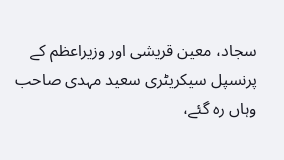سجاد، معین قریشی اور وزیراعظم کے پرنسپل سیکریٹری سعید مہدی صاحب وہاں رہ گئے،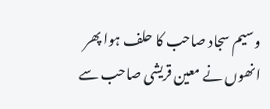وسیم سجاد صاحب کا حلف ہوا پھر انھوں نے معین قریشی صاحب سے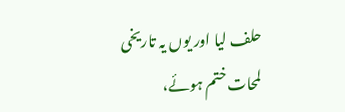حلف لیا اور یوں یہ تاریخی لمحات ختم ہوئے،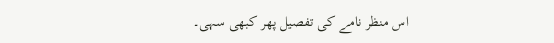اس منظر نامے کی تفصیل پھر کبھی سہی۔